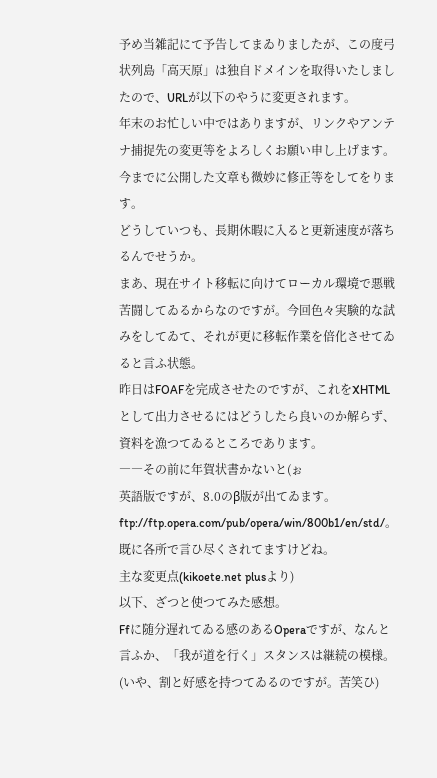予め当雑記にて予告してまゐりましたが、この度弓状列島「高天原」は独自ドメインを取得いたしましたので、URLが以下のやうに変更されます。
年末のお忙しい中ではありますが、リンクやアンテナ捕捉先の変更等をよろしくお願い申し上げます。
今までに公開した文章も微妙に修正等をしてをります。
どうしていつも、長期休暇に入ると更新速度が落ちるんでせうか。
まあ、現在サイト移転に向けてローカル環境で悪戦苦闘してゐるからなのですが。今回色々実験的な試みをしてゐて、それが更に移転作業を倍化させてゐると言ふ状態。
昨日はFOAFを完成させたのですが、これをXHTMLとして出力させるにはどうしたら良いのか解らず、資料を漁つてゐるところであります。
――その前に年賀状書かないと(ぉ
英語版ですが、8.0のβ版が出てゐます。ftp://ftp.opera.com/pub/opera/win/800b1/en/std/。既に各所で言ひ尽くされてますけどね。
主な変更点(kikoete.net plusより)
以下、ざつと使つてみた感想。
Ffに随分遅れてゐる感のあるOperaですが、なんと言ふか、「我が道を行く」スタンスは継続の模様。(いや、割と好感を持つてゐるのですが。苦笑ひ)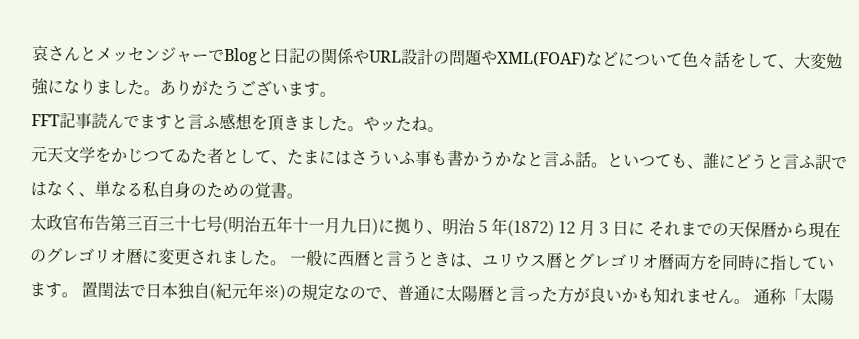哀さんとメッセンジャーでBlogと日記の関係やURL設計の問題やXML(FOAF)などについて色々話をして、大変勉強になりました。ありがたうございます。
FFT記事読んでますと言ふ感想を頂きました。やッたね。
元天文学をかじつてゐた者として、たまにはさういふ事も書かうかなと言ふ話。といつても、誰にどうと言ふ訳ではなく、単なる私自身のための覚書。
太政官布告第三百三十七号(明治五年十一月九日)に拠り、明治 5 年(1872) 12 月 3 日に それまでの天保暦から現在のグレゴリオ暦に変更されました。 一般に西暦と言うときは、ユリウス暦とグレゴリオ暦両方を同時に指しています。 置閏法で日本独自(紀元年※)の規定なので、普通に太陽暦と言った方が良いかも知れません。 通称「太陽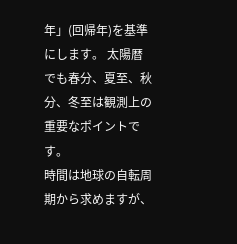年」(回帰年)を基準にします。 太陽暦でも春分、夏至、秋分、冬至は観測上の重要なポイントです。
時間は地球の自転周期から求めますが、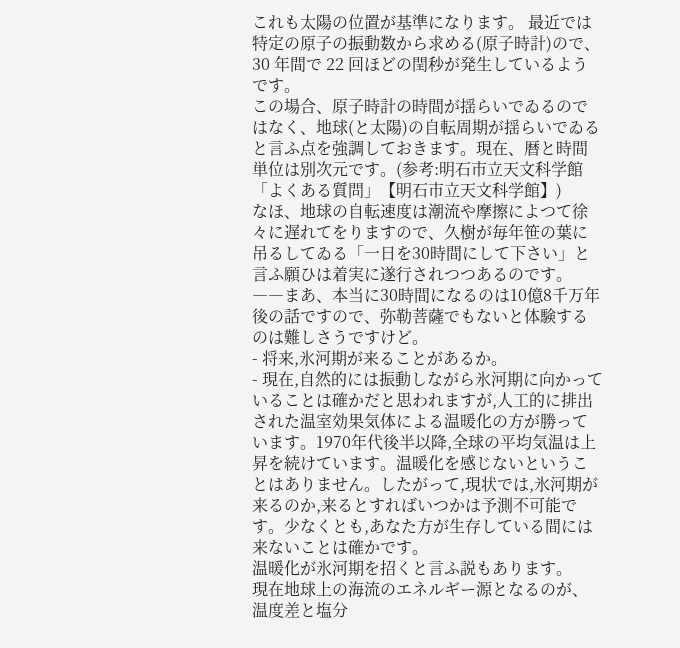これも太陽の位置が基準になります。 最近では特定の原子の振動数から求める(原子時計)ので、30 年間で 22 回ほどの閏秒が発生しているようです。
この場合、原子時計の時間が揺らいでゐるのではなく、地球(と太陽)の自転周期が揺らいでゐると言ふ点を強調しておきます。現在、暦と時間単位は別次元です。(参考:明石市立天文科学館「よくある質問」【明石市立天文科学館】)
なほ、地球の自転速度は潮流や摩擦によつて徐々に遅れてをりますので、久樹が毎年笹の葉に吊るしてゐる「一日を30時間にして下さい」と言ふ願ひは着実に遂行されつつあるのです。
――まあ、本当に30時間になるのは10億8千万年後の話ですので、弥勒菩薩でもないと体験するのは難しさうですけど。
- 将来,氷河期が来ることがあるか。
- 現在,自然的には振動しながら氷河期に向かっていることは確かだと思われますが,人工的に排出された温室効果気体による温暖化の方が勝っています。1970年代後半以降,全球の平均気温は上昇を続けています。温暖化を感じないということはありません。したがって,現状では,氷河期が来るのか,来るとすればいつかは予測不可能です。少なくとも,あなた方が生存している間には来ないことは確かです。
温暖化が氷河期を招くと言ふ説もあります。
現在地球上の海流のエネルギー源となるのが、温度差と塩分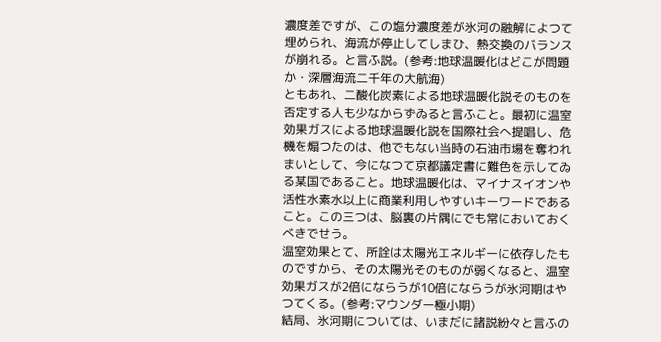濃度差ですが、この塩分濃度差が氷河の融解によつて埋められ、海流が停止してしまひ、熱交換のバランスが崩れる。と言ふ説。(参考:地球温暖化はどこが問題か・深層海流二千年の大航海)
ともあれ、二酸化炭素による地球温暖化説そのものを否定する人も少なからずゐると言ふこと。最初に温室効果ガスによる地球温暖化説を国際社会へ提唱し、危機を煽つたのは、他でもない当時の石油市場を奪われまいとして、今になつて京都議定書に難色を示してゐる某国であること。地球温暖化は、マイナスイオンや活性水素水以上に商業利用しやすいキーワードであること。この三つは、脳裏の片隅にでも常においておくべきでせう。
温室効果とて、所詮は太陽光エネルギーに依存したものですから、その太陽光そのものが弱くなると、温室効果ガスが2倍にならうが10倍にならうが氷河期はやつてくる。(参考:マウンダー極小期)
結局、氷河期については、いまだに諸説紛々と言ふの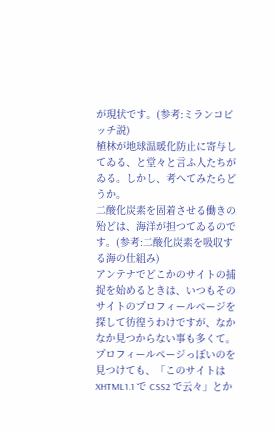が現状です。(参考:ミランコビッチ説)
植林が地球温暖化防止に寄与してゐる、と堂々と言ふ人たちがゐる。しかし、考へてみたらどうか。
二酸化炭素を固着させる働きの殆どは、海洋が担つてゐるのです。(参考:二酸化炭素を吸収する海の仕組み)
アンテナでどこかのサイトの捕捉を始めるときは、いつもそのサイトのプロフィールページを探して彷徨うわけですが、なかなか見つからない事も多くて。プロフィールページっぽいのを見つけても、「このサイトは XHTML1.1 で CSS2 で云々」とか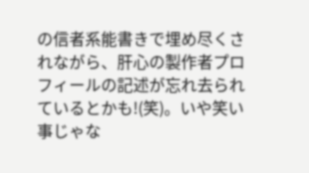の信者系能書きで埋め尽くされながら、肝心の製作者プロフィールの記述が忘れ去られているとかも!(笑)。いや笑い事じゃな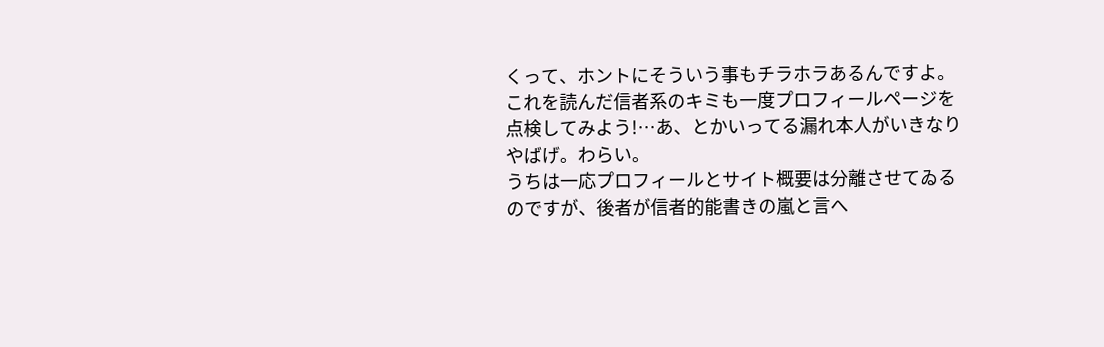くって、ホントにそういう事もチラホラあるんですよ。これを読んだ信者系のキミも一度プロフィールページを点検してみよう!…あ、とかいってる漏れ本人がいきなりやばげ。わらい。
うちは一応プロフィールとサイト概要は分離させてゐるのですが、後者が信者的能書きの嵐と言へ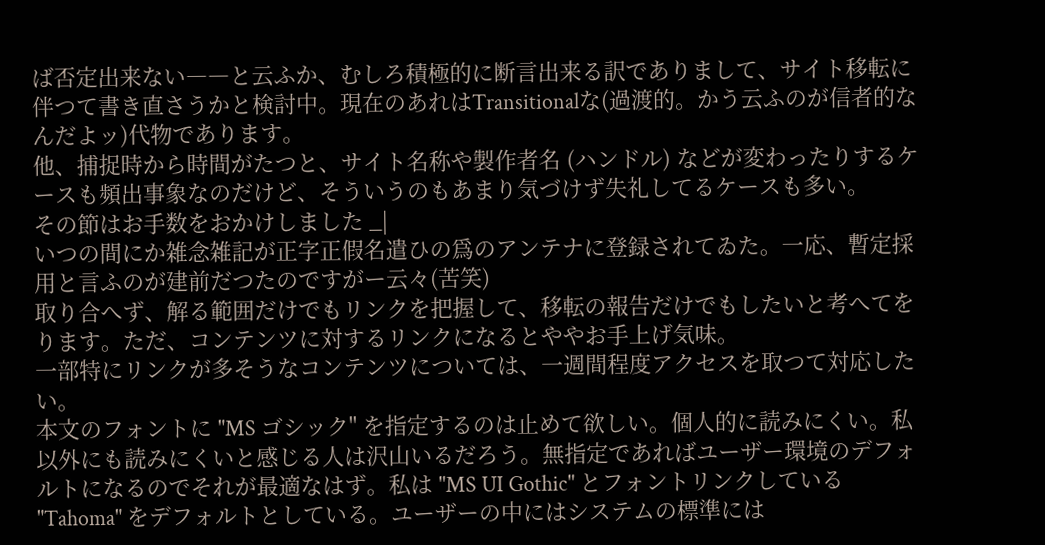ば否定出来ない――と云ふか、むしろ積極的に断言出来る訳でありまして、サイト移転に伴つて書き直さうかと検討中。現在のあれはTransitionalな(過渡的。かう云ふのが信者的なんだよッ)代物であります。
他、捕捉時から時間がたつと、サイト名称や製作者名 (ハンドル) などが変わったりするケースも頻出事象なのだけど、そういうのもあまり気づけず失礼してるケースも多い。
その節はお手数をおかけしました _|
いつの間にか雑念雑記が正字正假名遣ひの爲のアンテナに登録されてゐた。一応、暫定採用と言ふのが建前だつたのですがー云々(苦笑)
取り合へず、解る範囲だけでもリンクを把握して、移転の報告だけでもしたいと考へてをります。ただ、コンテンツに対するリンクになるとややお手上げ気味。
一部特にリンクが多そうなコンテンツについては、一週間程度アクセスを取つて対応したい。
本文のフォントに "MS ゴシック" を指定するのは止めて欲しい。個人的に読みにくい。私以外にも読みにくいと感じる人は沢山いるだろう。無指定であればユーザー環境のデフォルトになるのでそれが最適なはず。私は "MS UI Gothic" とフォントリンクしている "Tahoma" をデフォルトとしている。ユーザーの中にはシステムの標準には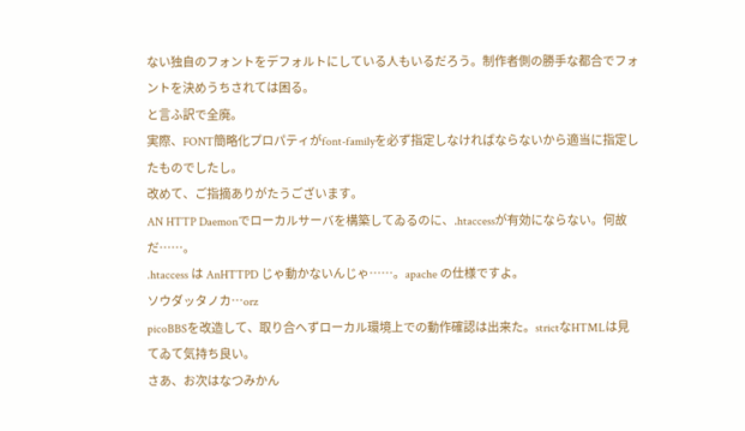ない独自のフォントをデフォルトにしている人もいるだろう。制作者側の勝手な都合でフォントを決めうちされては困る。
と言ふ訳で全廃。
実際、FONT簡略化プロパティがfont-familyを必ず指定しなければならないから適当に指定したものでしたし。
改めて、ご指摘ありがたうございます。
AN HTTP Daemonでローカルサーバを構築してゐるのに、.htaccessが有効にならない。何故だ……。
.htaccess は AnHTTPD じゃ動かないんじゃ……。apache の仕様ですよ。
ソウダッタノカ…orz
picoBBSを改造して、取り合へずローカル環境上での動作確認は出来た。strictなHTMLは見てゐて気持ち良い。
さあ、お次はなつみかん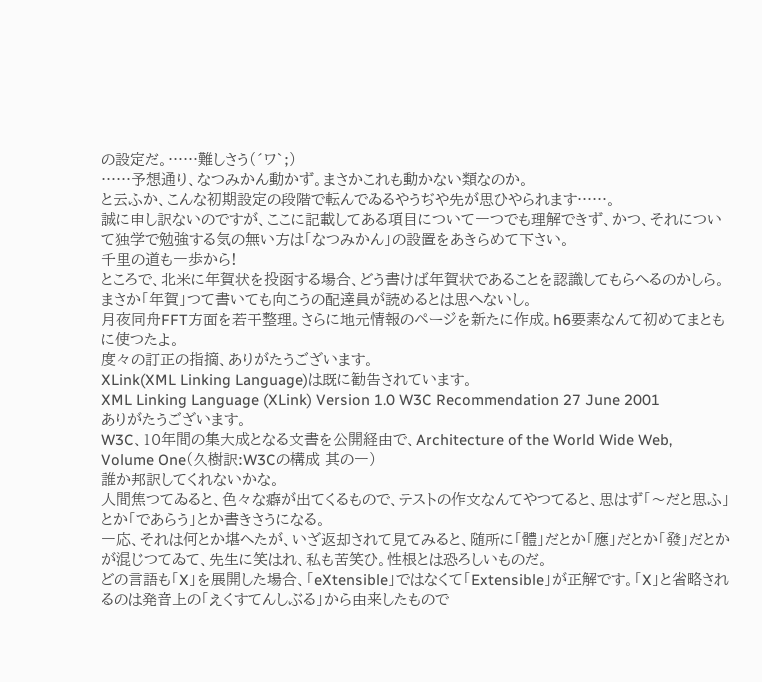の設定だ。……難しさう(´ワ`;)
……予想通り、なつみかん動かず。まさかこれも動かない類なのか。
と云ふか、こんな初期設定の段階で転んでゐるやうぢや先が思ひやられます……。
誠に申し訳ないのですが、ここに記載してある項目について一つでも理解できず、かつ、それについて独学で勉強する気の無い方は「なつみかん」の設置をあきらめて下さい。
千里の道も一歩から!
ところで、北米に年賀状を投函する場合、どう書けば年賀状であることを認識してもらへるのかしら。まさか「年賀」つて書いても向こうの配達員が読めるとは思へないし。
月夜同舟FFT方面を若干整理。さらに地元情報のページを新たに作成。h6要素なんて初めてまともに使つたよ。
度々の訂正の指摘、ありがたうございます。
XLink(XML Linking Language)は既に勧告されています。
XML Linking Language (XLink) Version 1.0 W3C Recommendation 27 June 2001
ありがたうございます。
W3C、10年間の集大成となる文書を公開経由で、Architecture of the World Wide Web, Volume One(久樹訳:W3Cの構成 其の一)
誰か邦訳してくれないかな。
人間焦つてゐると、色々な癖が出てくるもので、テストの作文なんてやつてると、思はず「〜だと思ふ」とか「であらう」とか書きさうになる。
一応、それは何とか堪へたが、いざ返却されて見てみると、随所に「體」だとか「應」だとか「發」だとかが混じつてゐて、先生に笑はれ、私も苦笑ひ。性根とは恐ろしいものだ。
どの言語も「X」を展開した場合、「eXtensible」ではなくて「Extensible」が正解です。「X」と省略されるのは発音上の「えくすてんしぶる」から由来したもので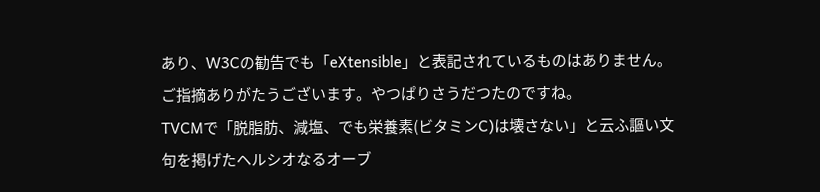あり、W3Cの勧告でも「eXtensible」と表記されているものはありません。
ご指摘ありがたうございます。やつぱりさうだつたのですね。
TVCMで「脱脂肪、減塩、でも栄養素(ビタミンC)は壊さない」と云ふ謳い文句を掲げたヘルシオなるオーブ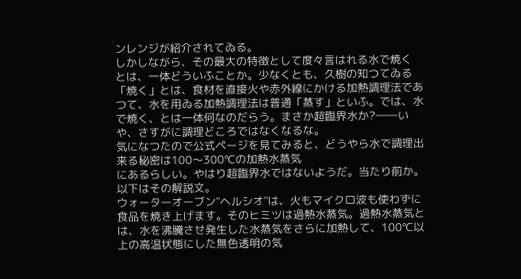ンレンジが紹介されてゐる。
しかしながら、その最大の特徴として度々言はれる水で焼く
とは、一体どういふことか。少なくとも、久樹の知つてゐる「焼く」とは、食材を直接火や赤外線にかける加熱調理法であつて、水を用ゐる加熱調理法は普通「蒸す」といふ。では、水で焼く、とは一体何なのだらう。まさか超臨界水か?――いや、さすがに調理どころではなくなるな。
気になつたので公式ページを見てみると、どうやら水で調理出来る秘密は100〜300℃の加熱水蒸気
にあるらしい。やはり超臨界水ではないようだ。当たり前か。以下はその解説文。
ウォーターオーブン"ヘルシオ"は、火もマイクロ波も使わずに食品を焼き上げます。そのヒミツは過熱水蒸気。過熱水蒸気とは、水を沸騰させ発生した水蒸気をさらに加熱して、100℃以上の高温状態にした無色透明の気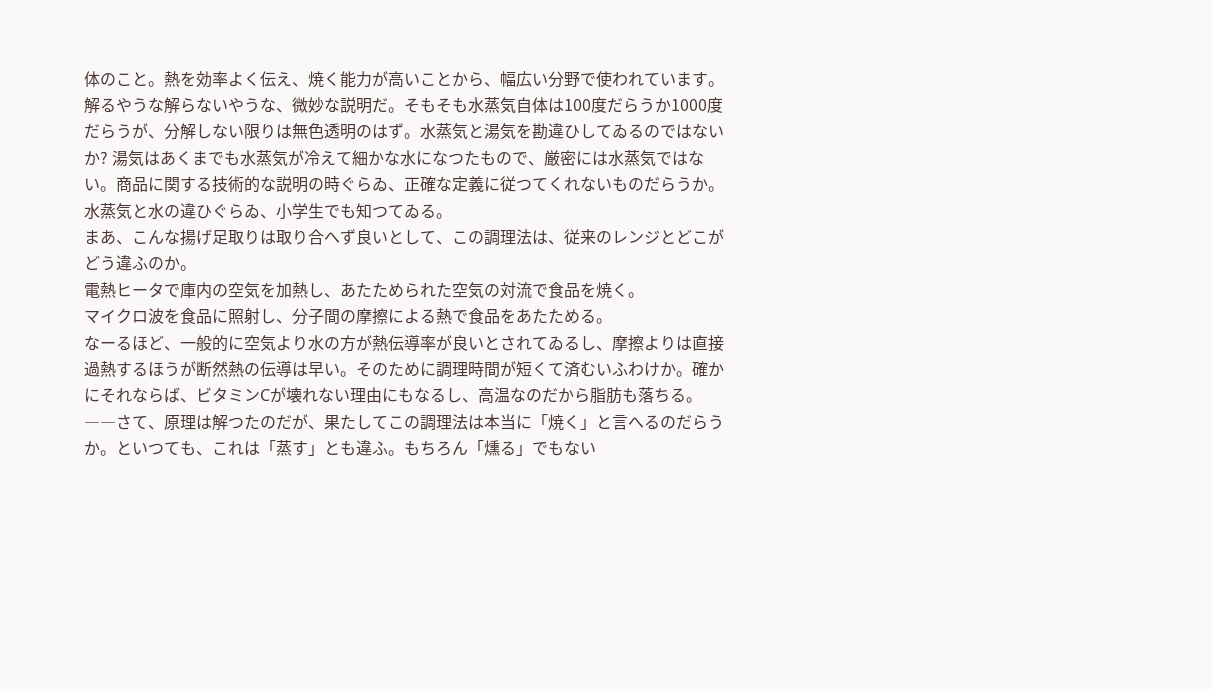体のこと。熱を効率よく伝え、焼く能力が高いことから、幅広い分野で使われています。
解るやうな解らないやうな、微妙な説明だ。そもそも水蒸気自体は100度だらうか1000度だらうが、分解しない限りは無色透明のはず。水蒸気と湯気を勘違ひしてゐるのではないか? 湯気はあくまでも水蒸気が冷えて細かな水になつたもので、厳密には水蒸気ではない。商品に関する技術的な説明の時ぐらゐ、正確な定義に従つてくれないものだらうか。水蒸気と水の違ひぐらゐ、小学生でも知つてゐる。
まあ、こんな揚げ足取りは取り合へず良いとして、この調理法は、従来のレンジとどこがどう違ふのか。
電熱ヒータで庫内の空気を加熱し、あたためられた空気の対流で食品を焼く。
マイクロ波を食品に照射し、分子間の摩擦による熱で食品をあたためる。
なーるほど、一般的に空気より水の方が熱伝導率が良いとされてゐるし、摩擦よりは直接過熱するほうが断然熱の伝導は早い。そのために調理時間が短くて済むいふわけか。確かにそれならば、ビタミンCが壊れない理由にもなるし、高温なのだから脂肪も落ちる。
――さて、原理は解つたのだが、果たしてこの調理法は本当に「焼く」と言へるのだらうか。といつても、これは「蒸す」とも違ふ。もちろん「燻る」でもない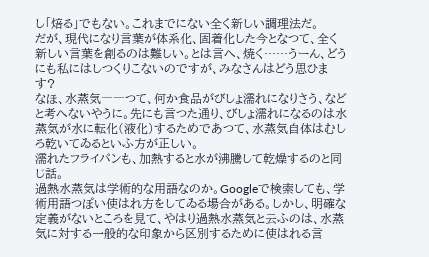し「焙る」でもない。これまでにない全く新しい調理法だ。
だが、現代になり言葉が体系化、固着化した今となつて、全く新しい言葉を創るのは難しい。とは言へ、焼く……うーん、どうにも私にはしつくりこないのですが、みなさんはどう思ひます?
なほ、水蒸気――つて、何か食品がびしょ濡れになりさう、などと考へないやうに。先にも言つた通り、びしょ濡れになるのは水蒸気が水に転化(液化)するためであつて、水蒸気自体はむしろ乾いてゐるといふ方が正しい。
濡れたフライパンも、加熱すると水が沸騰して乾燥するのと同じ話。
過熱水蒸気は学術的な用語なのか。Googleで検索しても、学術用語つぽい使はれ方をしてゐる場合がある。しかし、明確な定義がないところを見て、やはり過熱水蒸気と云ふのは、水蒸気に対する一般的な印象から区別するために使はれる言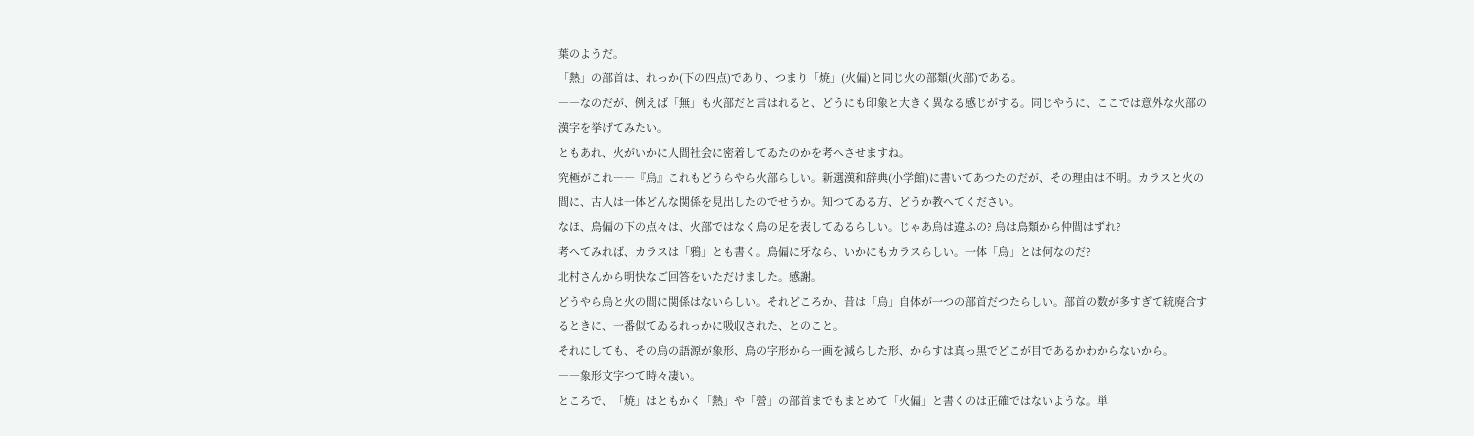葉のようだ。
「熱」の部首は、れっか(下の四点)であり、つまり「焼」(火偏)と同じ火の部類(火部)である。
――なのだが、例えば「無」も火部だと言はれると、どうにも印象と大きく異なる感じがする。同じやうに、ここでは意外な火部の漢字を挙げてみたい。
ともあれ、火がいかに人間社会に密着してゐたのかを考へさせますね。
究極がこれ――『烏』これもどうらやら火部らしい。新選漢和辞典(小学館)に書いてあつたのだが、その理由は不明。カラスと火の間に、古人は一体どんな関係を見出したのでせうか。知つてゐる方、どうか教へてください。
なほ、鳥偏の下の点々は、火部ではなく鳥の足を表してゐるらしい。じゃあ烏は違ふの? 烏は鳥類から仲間はずれ?
考へてみれば、カラスは「鴉」とも書く。鳥偏に牙なら、いかにもカラスらしい。一体「烏」とは何なのだ?
北村さんから明快なご回答をいただけました。感謝。
どうやら烏と火の間に関係はないらしい。それどころか、昔は「烏」自体が一つの部首だつたらしい。部首の数が多すぎて統廃合するときに、一番似てゐるれっかに吸収された、とのこと。
それにしても、その烏の語源が象形、鳥の字形から一画を減らした形、からすは真っ黒でどこが目であるかわからないから。
――象形文字つて時々凄い。
ところで、「焼」はともかく「熱」や「營」の部首までもまとめて「火偏」と書くのは正確ではないような。単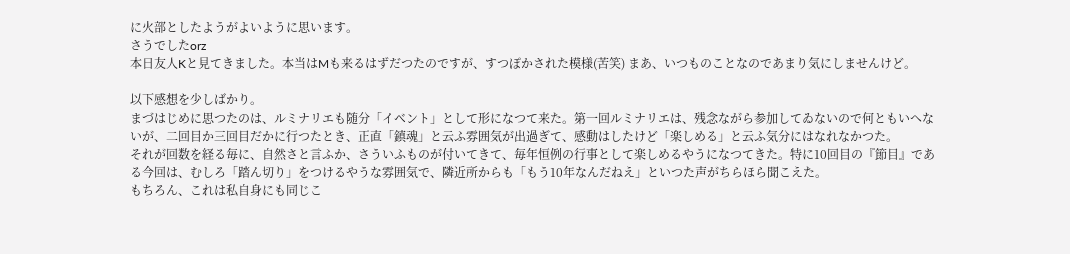に火部としたようがよいように思います。
さうでしたorz
本日友人Kと見てきました。本当はMも来るはずだつたのですが、すつぽかされた模様(苦笑) まあ、いつものことなのであまり気にしませんけど。

以下感想を少しばかり。
まづはじめに思つたのは、ルミナリエも随分「イベント」として形になつて来た。第一回ルミナリエは、残念ながら参加してゐないので何ともいへないが、二回目か三回目だかに行つたとき、正直「鎮魂」と云ふ雰囲気が出過ぎて、感動はしたけど「楽しめる」と云ふ気分にはなれなかつた。
それが回数を経る毎に、自然さと言ふか、さういふものが付いてきて、毎年恒例の行事として楽しめるやうになつてきた。特に10回目の『節目』である今回は、むしろ「踏ん切り」をつけるやうな雰囲気で、隣近所からも「もう10年なんだねえ」といつた声がちらほら聞こえた。
もちろん、これは私自身にも同じこ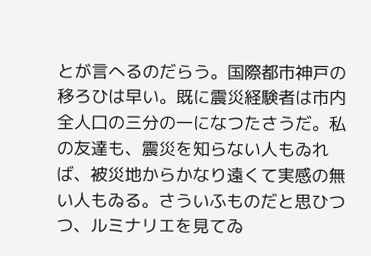とが言へるのだらう。国際都市神戸の移ろひは早い。既に震災経験者は市内全人口の三分の一になつたさうだ。私の友達も、震災を知らない人もゐれば、被災地からかなり遠くて実感の無い人もゐる。さういふものだと思ひつつ、ルミナリエを見てゐ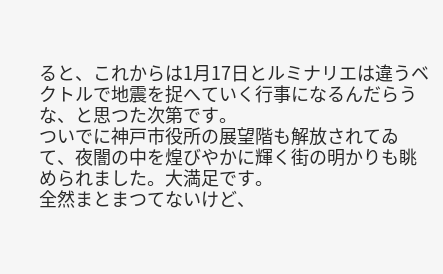ると、これからは1月17日とルミナリエは違うベクトルで地震を捉へていく行事になるんだらうな、と思つた次第です。
ついでに神戸市役所の展望階も解放されてゐて、夜闇の中を煌びやかに輝く街の明かりも眺められました。大満足です。
全然まとまつてないけど、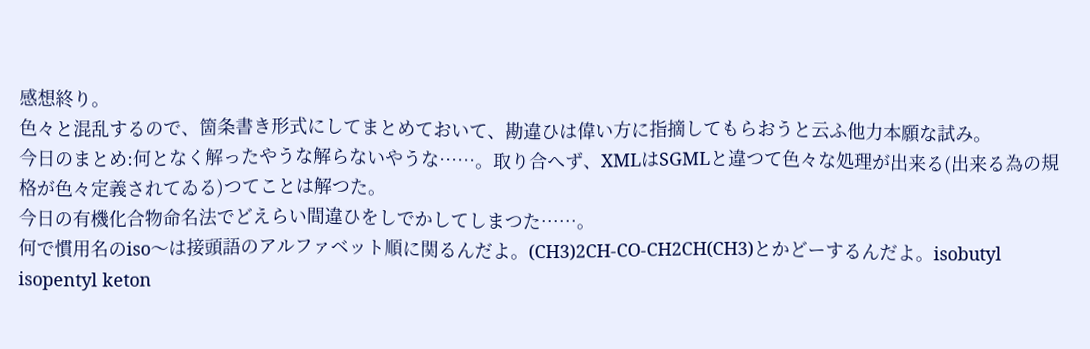感想終り。
色々と混乱するので、箇条書き形式にしてまとめておいて、勘違ひは偉い方に指摘してもらおうと云ふ他力本願な試み。
今日のまとめ:何となく解ったやうな解らないやうな……。取り合へず、XMLはSGMLと違つて色々な処理が出来る(出来る為の規格が色々定義されてゐる)つてことは解つた。
今日の有機化合物命名法でどえらい間違ひをしでかしてしまつた……。
何で慣用名のiso〜は接頭語のアルファベット順に関るんだよ。(CH3)2CH-CO-CH2CH(CH3)とかどーするんだよ。isobutyl isopentyl keton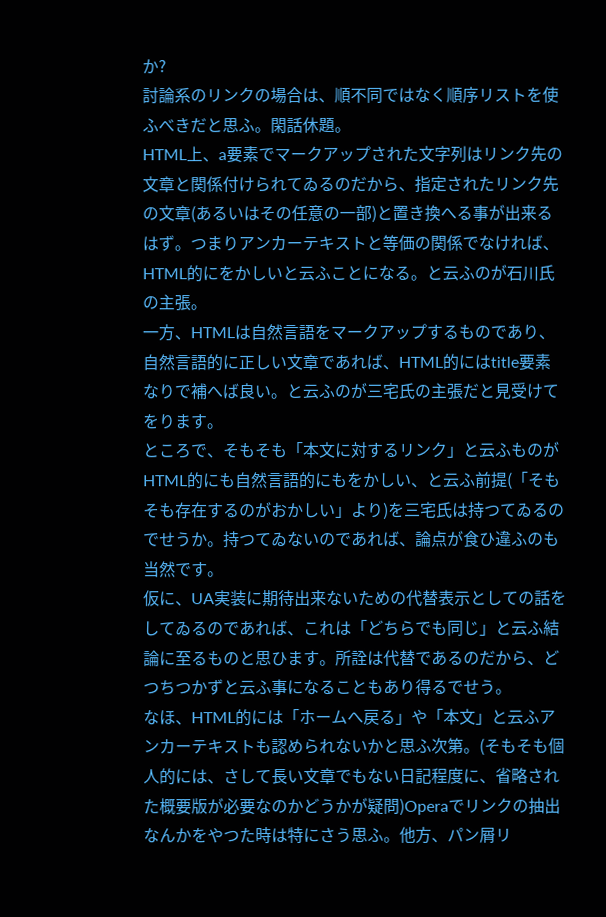か?
討論系のリンクの場合は、順不同ではなく順序リストを使ふべきだと思ふ。閑話休題。
HTML上、a要素でマークアップされた文字列はリンク先の文章と関係付けられてゐるのだから、指定されたリンク先の文章(あるいはその任意の一部)と置き換へる事が出来るはず。つまりアンカーテキストと等価の関係でなければ、HTML的にをかしいと云ふことになる。と云ふのが石川氏の主張。
一方、HTMLは自然言語をマークアップするものであり、自然言語的に正しい文章であれば、HTML的にはtitle要素なりで補へば良い。と云ふのが三宅氏の主張だと見受けてをります。
ところで、そもそも「本文に対するリンク」と云ふものがHTML的にも自然言語的にもをかしい、と云ふ前提(「そもそも存在するのがおかしい」より)を三宅氏は持つてゐるのでせうか。持つてゐないのであれば、論点が食ひ違ふのも当然です。
仮に、UA実装に期待出来ないための代替表示としての話をしてゐるのであれば、これは「どちらでも同じ」と云ふ結論に至るものと思ひます。所詮は代替であるのだから、どつちつかずと云ふ事になることもあり得るでせう。
なほ、HTML的には「ホームへ戻る」や「本文」と云ふアンカーテキストも認められないかと思ふ次第。(そもそも個人的には、さして長い文章でもない日記程度に、省略された概要版が必要なのかどうかが疑問)Operaでリンクの抽出なんかをやつた時は特にさう思ふ。他方、パン屑リ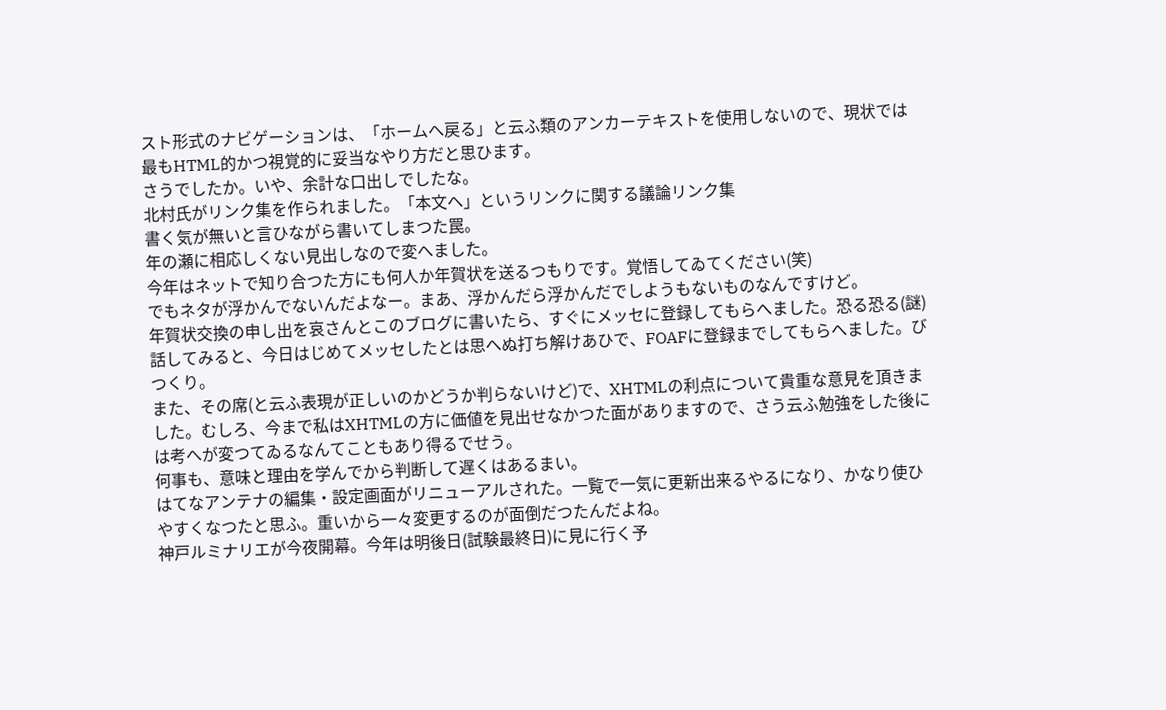スト形式のナビゲーションは、「ホームへ戻る」と云ふ類のアンカーテキストを使用しないので、現状では最もHTML的かつ視覚的に妥当なやり方だと思ひます。
さうでしたか。いや、余計な口出しでしたな。
北村氏がリンク集を作られました。「本文へ」というリンクに関する議論リンク集
書く気が無いと言ひながら書いてしまつた罠。
年の瀬に相応しくない見出しなので変へました。
今年はネットで知り合つた方にも何人か年賀状を送るつもりです。覚悟してゐてください(笑)
でもネタが浮かんでないんだよなー。まあ、浮かんだら浮かんだでしようもないものなんですけど。
年賀状交換の申し出を哀さんとこのブログに書いたら、すぐにメッセに登録してもらへました。恐る恐る(謎)話してみると、今日はじめてメッセしたとは思へぬ打ち解けあひで、FOAFに登録までしてもらへました。びつくり。
また、その席(と云ふ表現が正しいのかどうか判らないけど)で、XHTMLの利点について貴重な意見を頂きました。むしろ、今まで私はXHTMLの方に価値を見出せなかつた面がありますので、さう云ふ勉強をした後には考へが変つてゐるなんてこともあり得るでせう。
何事も、意味と理由を学んでから判断して遅くはあるまい。
はてなアンテナの編集・設定画面がリニューアルされた。一覧で一気に更新出来るやるになり、かなり使ひやすくなつたと思ふ。重いから一々変更するのが面倒だつたんだよね。
神戸ルミナリエが今夜開幕。今年は明後日(試験最終日)に見に行く予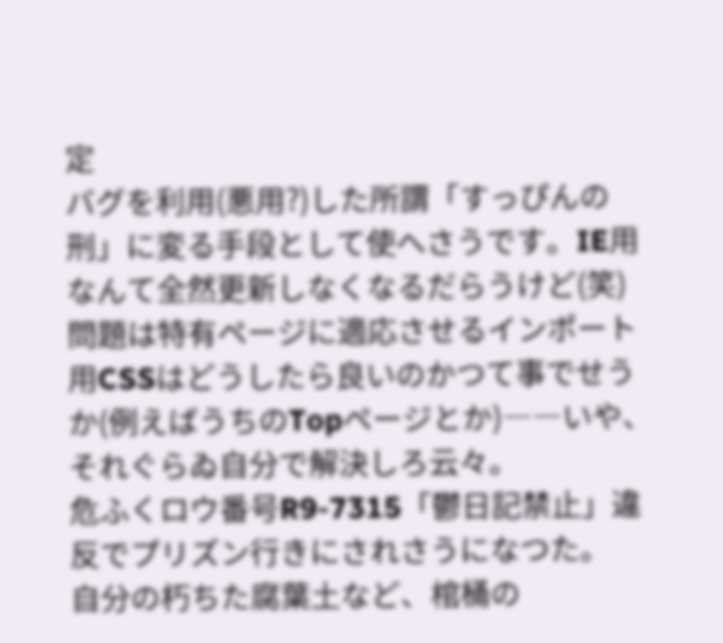定
バグを利用(悪用?)した所謂「すっぴんの刑」に変る手段として使へさうです。IE用なんて全然更新しなくなるだらうけど(笑)
問題は特有ページに適応させるインポート用CSSはどうしたら良いのかつて事でせうか(例えばうちのTopページとか)――いや、それぐらゐ自分で解決しろ云々。
危ふくロウ番号R9-7315「鬱日記禁止」違反でプリズン行きにされさうになつた。
自分の朽ちた腐葉土など、棺桶の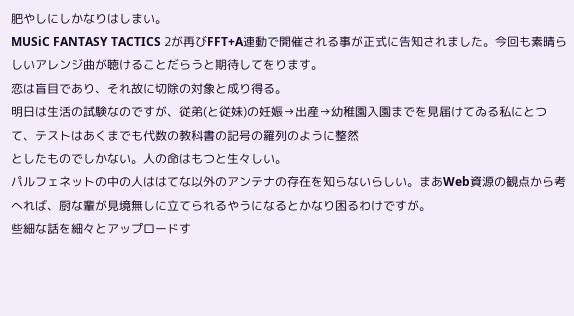肥やしにしかなりはしまい。
MUSiC FANTASY TACTICS 2が再びFFT+A連動で開催される事が正式に告知されました。今回も素晴らしいアレンジ曲が聴けることだらうと期待してをります。
恋は盲目であり、それ故に切除の対象と成り得る。
明日は生活の試験なのですが、従弟(と従妹)の妊娠→出産→幼稚園入園までを見届けてゐる私にとつて、テストはあくまでも代数の教科書の記号の羅列のように整然
としたものでしかない。人の命はもつと生々しい。
パルフェネットの中の人ははてな以外のアンテナの存在を知らないらしい。まあWeb資源の観点から考へれば、厨な輩が見境無しに立てられるやうになるとかなり困るわけですが。
些細な話を細々とアップロードす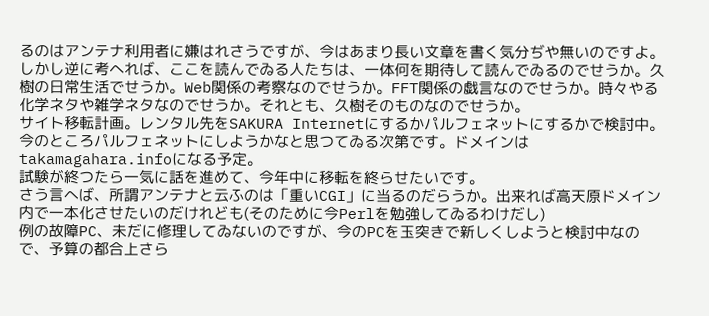るのはアンテナ利用者に嫌はれさうですが、今はあまり長い文章を書く気分ぢや無いのですよ。
しかし逆に考へれば、ここを読んでゐる人たちは、一体何を期待して読んでゐるのでせうか。久樹の日常生活でせうか。Web関係の考察なのでせうか。FFT関係の戯言なのでせうか。時々やる化学ネタや雑学ネタなのでせうか。それとも、久樹そのものなのでせうか。
サイト移転計画。レンタル先をSAKURA Internetにするかパルフェネットにするかで検討中。今のところパルフェネットにしようかなと思つてゐる次第です。ドメインはtakamagahara.infoになる予定。
試験が終つたら一気に話を進めて、今年中に移転を終らせたいです。
さう言へば、所謂アンテナと云ふのは「重いCGI」に当るのだらうか。出来れば高天原ドメイン内で一本化させたいのだけれども(そのために今Perlを勉強してゐるわけだし)
例の故障PC、未だに修理してゐないのですが、今のPCを玉突きで新しくしようと検討中なので、予算の都合上さら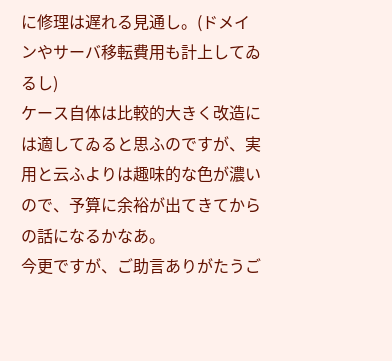に修理は遅れる見通し。(ドメインやサーバ移転費用も計上してゐるし)
ケース自体は比較的大きく改造には適してゐると思ふのですが、実用と云ふよりは趣味的な色が濃いので、予算に余裕が出てきてからの話になるかなあ。
今更ですが、ご助言ありがたうご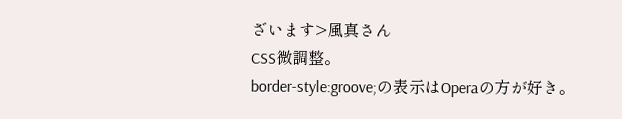ざいます>風真さん
CSS微調整。
border-style:groove;の表示はOperaの方が好き。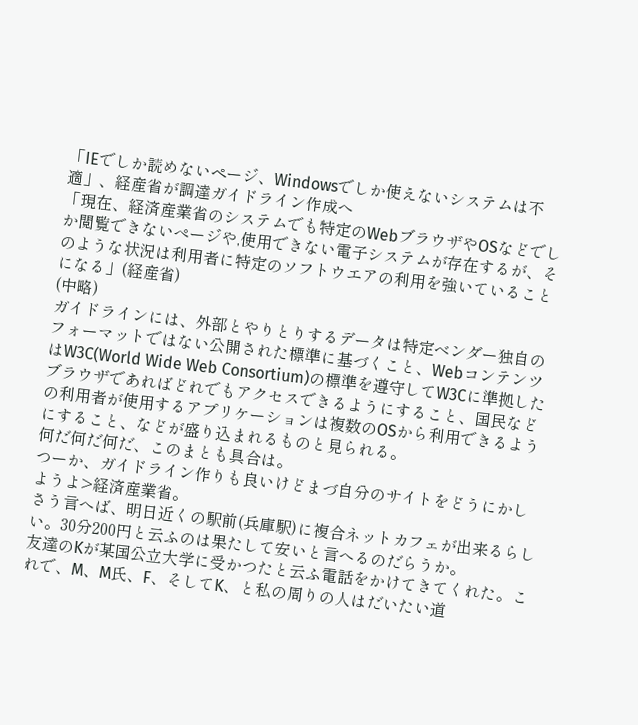「IEでしか読めないページ、Windowsでしか使えないシステムは不適」、経産省が調達ガイドライン作成へ
「現在、経済産業省のシステムでも特定のWebブラウザやOSなどでしか閲覧できないぺージや,使用できない電子システムが存在するが、そのような状況は利用者に特定のソフトウエアの利用を強いていることになる」(経産省)
(中略)
ガイドラインには、外部とやりとりするデータは特定ベンダー独自のフォーマットではない公開された標準に基づくこと、WebコンテンツはW3C(World Wide Web Consortium)の標準を遵守してW3Cに準拠したブラウザであればどれでもアクセスできるようにすること、国民などの利用者が使用するアプリケーションは複数のOSから利用できるようにすること、などが盛り込まれるものと見られる。
何だ何だ何だ、このまとも具合は。
つーか、ガイドライン作りも良いけどまづ自分のサイトをどうにかしようよ>経済産業省。
さう言へば、明日近くの駅前(兵庫駅)に複合ネットカフェが出来るらしい。30分200円と云ふのは果たして安いと言へるのだらうか。
友達のKが某国公立大学に受かつたと云ふ電話をかけてきてくれた。これで、M、M氏、F、そしてK、と私の周りの人はだいたい道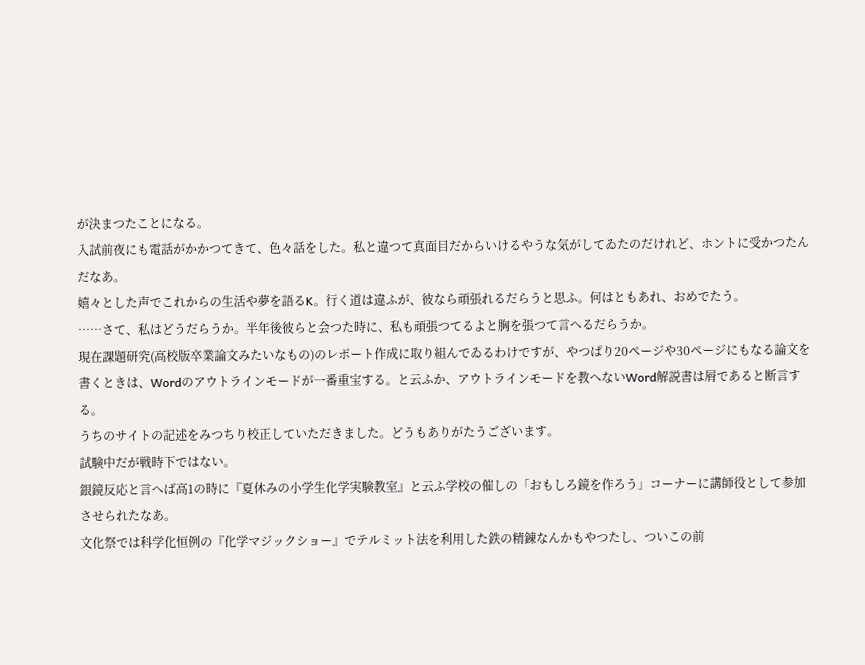が決まつたことになる。
入試前夜にも電話がかかつてきて、色々話をした。私と違つて真面目だからいけるやうな気がしてゐたのだけれど、ホントに受かつたんだなあ。
嬉々とした声でこれからの生活や夢を語るK。行く道は違ふが、彼なら頑張れるだらうと思ふ。何はともあれ、おめでたう。
……さて、私はどうだらうか。半年後彼らと会つた時に、私も頑張つてるよと胸を張つて言へるだらうか。
現在課題研究(高校版卒業論文みたいなもの)のレポート作成に取り組んでゐるわけですが、やつぱり20ページや30ページにもなる論文を書くときは、Wordのアウトラインモードが一番重宝する。と云ふか、アウトラインモードを教へないWord解説書は屑であると断言する。
うちのサイトの記述をみつちり校正していただきました。どうもありがたうございます。
試験中だが戦時下ではない。
銀鏡反応と言へば高1の時に『夏休みの小学生化学実験教室』と云ふ学校の催しの「おもしろ鏡を作ろう」コーナーに講師役として参加させられたなあ。
文化祭では科学化恒例の『化学マジックショー』でテルミット法を利用した鉄の精錬なんかもやつたし、ついこの前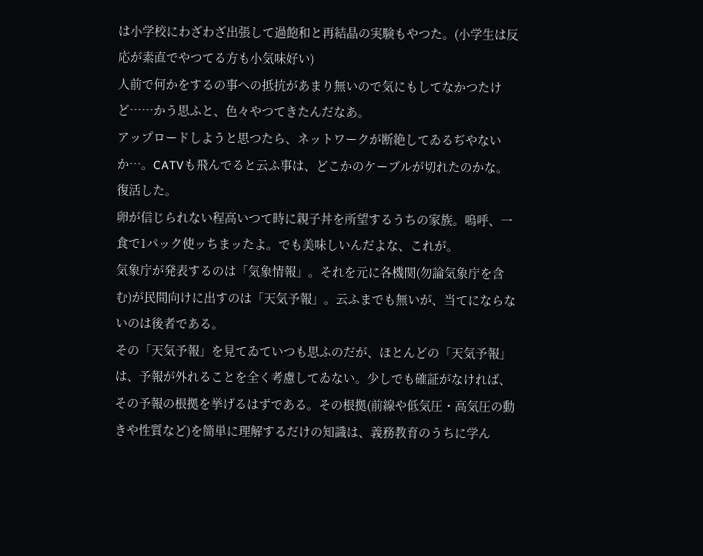は小学校にわざわざ出張して過飽和と再結晶の実験もやつた。(小学生は反応が素直でやつてる方も小気味好い)
人前で何かをするの事への抵抗があまり無いので気にもしてなかつたけど……かう思ふと、色々やつてきたんだなあ。
アップロードしようと思つたら、ネットワークが断絶してゐるぢやないか…。CATVも飛んでると云ふ事は、どこかのケーブルが切れたのかな。
復活した。
卵が信じられない程高いつて時に親子丼を所望するうちの家族。嗚呼、一食で1パック使ッちまッたよ。でも美味しいんだよな、これが。
気象庁が発表するのは「気象情報」。それを元に各機関(勿論気象庁を含む)が民間向けに出すのは「天気予報」。云ふまでも無いが、当てにならないのは後者である。
その「天気予報」を見てゐていつも思ふのだが、ほとんどの「天気予報」は、予報が外れることを全く考慮してゐない。少しでも確証がなければ、その予報の根拠を挙げるはずである。その根拠(前線や低気圧・高気圧の動きや性質など)を簡単に理解するだけの知識は、義務教育のうちに学ん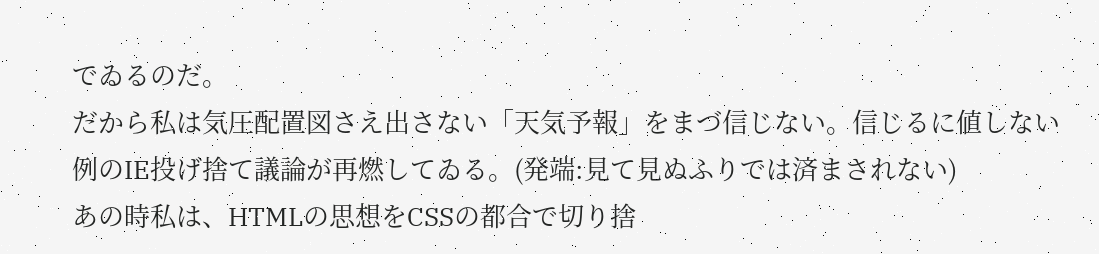でゐるのだ。
だから私は気圧配置図さえ出さない「天気予報」をまづ信じない。信じるに値しない
例のIE投げ捨て議論が再燃してゐる。(発端:見て見ぬふりでは済まされない)
あの時私は、HTMLの思想をCSSの都合で切り捨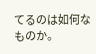てるのは如何なものか。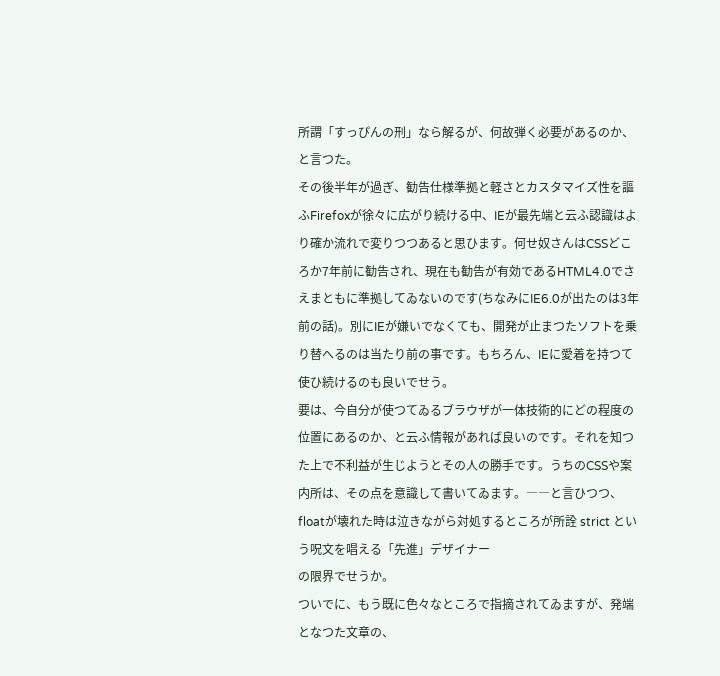所謂「すっぴんの刑」なら解るが、何故弾く必要があるのか、と言つた。
その後半年が過ぎ、勧告仕様準拠と軽さとカスタマイズ性を謳ふFirefoxが徐々に広がり続ける中、IEが最先端と云ふ認識はより確か流れで変りつつあると思ひます。何せ奴さんはCSSどころか7年前に勧告され、現在も勧告が有効であるHTML4.0でさえまともに準拠してゐないのです(ちなみにIE6.0が出たのは3年前の話)。別にIEが嫌いでなくても、開発が止まつたソフトを乗り替へるのは当たり前の事です。もちろん、IEに愛着を持つて使ひ続けるのも良いでせう。
要は、今自分が使つてゐるブラウザが一体技術的にどの程度の位置にあるのか、と云ふ情報があれば良いのです。それを知つた上で不利益が生じようとその人の勝手です。うちのCSSや案内所は、その点を意識して書いてゐます。――と言ひつつ、floatが壊れた時は泣きながら対処するところが所詮 strict という呪文を唱える「先進」デザイナー
の限界でせうか。
ついでに、もう既に色々なところで指摘されてゐますが、発端となつた文章の、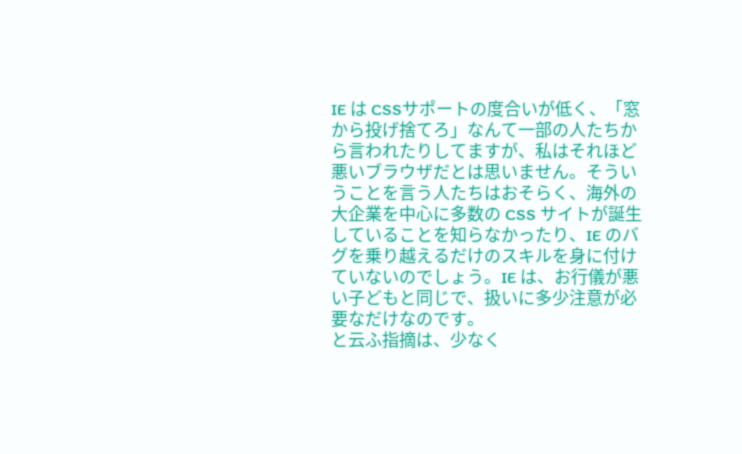IE は CSSサポートの度合いが低く、「窓から投げ捨てろ」なんて一部の人たちから言われたりしてますが、私はそれほど悪いブラウザだとは思いません。そういうことを言う人たちはおそらく、海外の大企業を中心に多数の CSS サイトが誕生していることを知らなかったり、IE のバグを乗り越えるだけのスキルを身に付けていないのでしょう。IE は、お行儀が悪い子どもと同じで、扱いに多少注意が必要なだけなのです。
と云ふ指摘は、少なく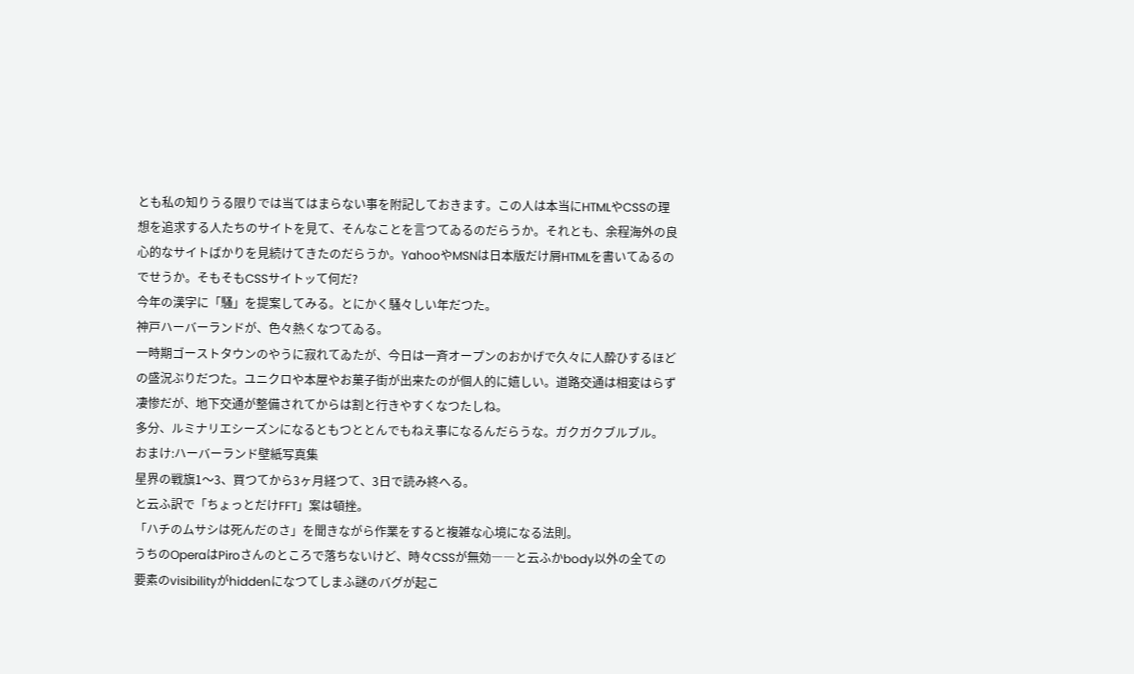とも私の知りうる限りでは当てはまらない事を附記しておきます。この人は本当にHTMLやCSSの理想を追求する人たちのサイトを見て、そんなことを言つてゐるのだらうか。それとも、余程海外の良心的なサイトばかりを見続けてきたのだらうか。YahooやMSNは日本版だけ屑HTMLを書いてゐるのでせうか。そもそもCSSサイトッて何だ?
今年の漢字に「騒」を提案してみる。とにかく騒々しい年だつた。
神戸ハーバーランドが、色々熱くなつてゐる。
一時期ゴーストタウンのやうに寂れてゐたが、今日は一斉オープンのおかげで久々に人酔ひするほどの盛況ぶりだつた。ユニクロや本屋やお菓子街が出来たのが個人的に嬉しい。道路交通は相変はらず凄惨だが、地下交通が整備されてからは割と行きやすくなつたしね。
多分、ルミナリエシーズンになるともつととんでもねえ事になるんだらうな。ガクガクブルブル。
おまけ:ハーバーランド壁紙写真集
星界の戦旗1〜3、買つてから3ヶ月経つて、3日で読み終へる。
と云ふ訳で「ちょっとだけFFT」案は頓挫。
「ハチのムサシは死んだのさ」を聞きながら作業をすると複雑な心境になる法則。
うちのOperaはPiroさんのところで落ちないけど、時々CSSが無効――と云ふかbody以外の全ての要素のvisibilityがhiddenになつてしまふ謎のバグが起こ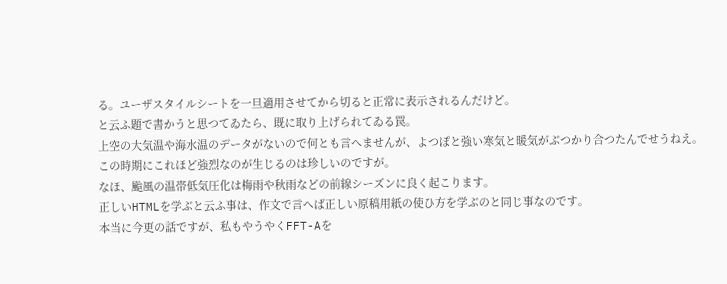る。ユーザスタイルシートを一旦適用させてから切ると正常に表示されるんだけど。
と云ふ題で書かうと思つてゐたら、既に取り上げられてゐる罠。
上空の大気温や海水温のデータがないので何とも言へませんが、よつぽと強い寒気と暖気がぶつかり合つたんでせうねえ。この時期にこれほど強烈なのが生じるのは珍しいのですが。
なほ、颱風の温帯低気圧化は梅雨や秋雨などの前線シーズンに良く起こります。
正しいHTMLを学ぶと云ふ事は、作文で言へば正しい原稿用紙の使ひ方を学ぶのと同じ事なのです。
本当に今更の話ですが、私もやうやくFFT-Aを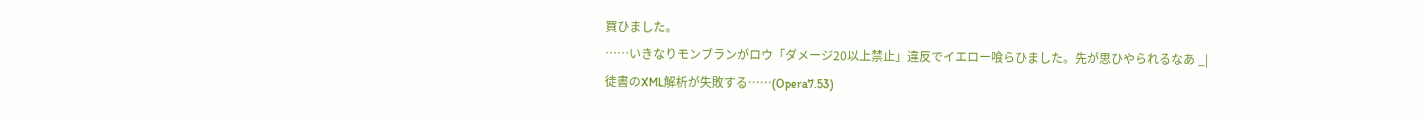買ひました。
……いきなりモンブランがロウ「ダメージ20以上禁止」違反でイエロー喰らひました。先が思ひやられるなあ _|
徒書のXML解析が失敗する……(Opera7.53)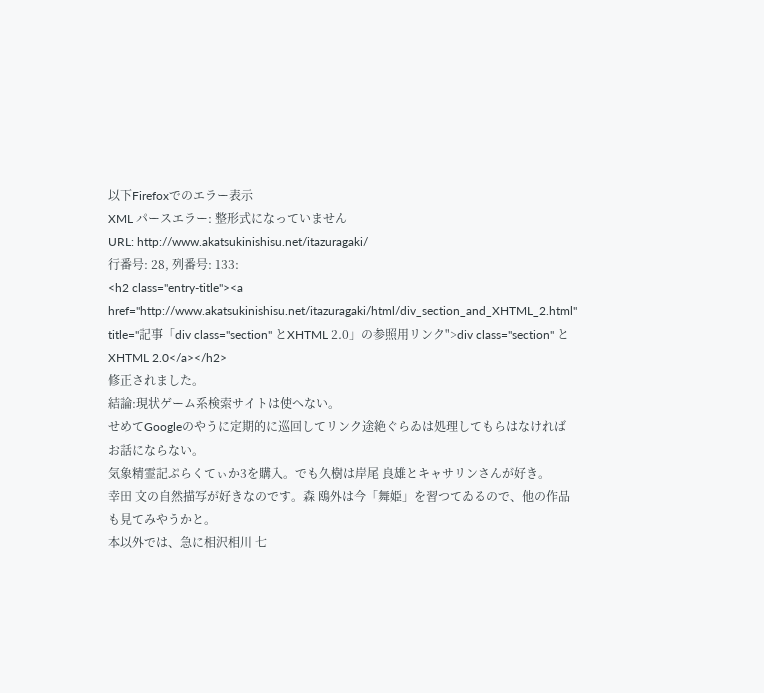以下Firefoxでのエラー表示
XML パースエラー: 整形式になっていません
URL: http://www.akatsukinishisu.net/itazuragaki/
行番号: 28, 列番号: 133:
<h2 class="entry-title"><a href="http://www.akatsukinishisu.net/itazuragaki/html/div_section_and_XHTML_2.html" title="記事「div class="section" とXHTML 2.0」の参照用リンク">div class="section" とXHTML 2.0</a></h2>
修正されました。
結論:現状ゲーム系検索サイトは使へない。
せめてGoogleのやうに定期的に巡回してリンク途絶ぐらゐは処理してもらはなければお話にならない。
気象精霊記ぷらくてぃか3を購入。でも久樹は岸尾 良雄とキャサリンさんが好き。
幸田 文の自然描写が好きなのです。森 鴎外は今「舞姫」を習つてゐるので、他の作品も見てみやうかと。
本以外では、急に相沢相川 七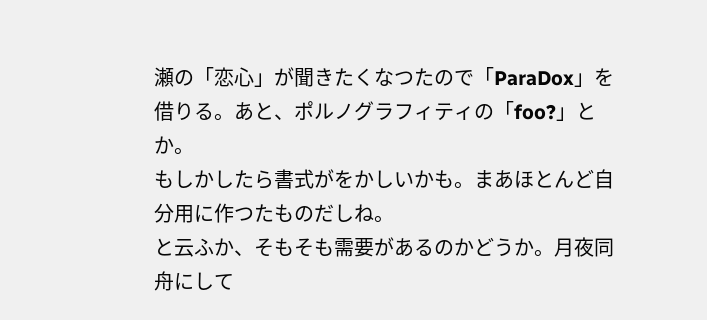瀬の「恋心」が聞きたくなつたので「ParaDox」を借りる。あと、ポルノグラフィティの「foo?」とか。
もしかしたら書式がをかしいかも。まあほとんど自分用に作つたものだしね。
と云ふか、そもそも需要があるのかどうか。月夜同舟にして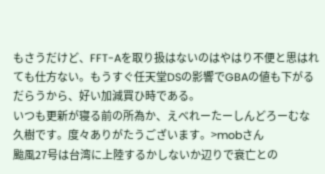もさうだけど、FFT-Aを取り扱はないのはやはり不便と思はれても仕方ない。もうすぐ任天堂DSの影響でGBAの値も下がるだらうから、好い加減買ひ時である。
いつも更新が寝る前の所為か、えべれーたーしんどろーむな久樹です。度々ありがたうございます。>mobさん
颱風27号は台湾に上陸するかしないか辺りで衰亡との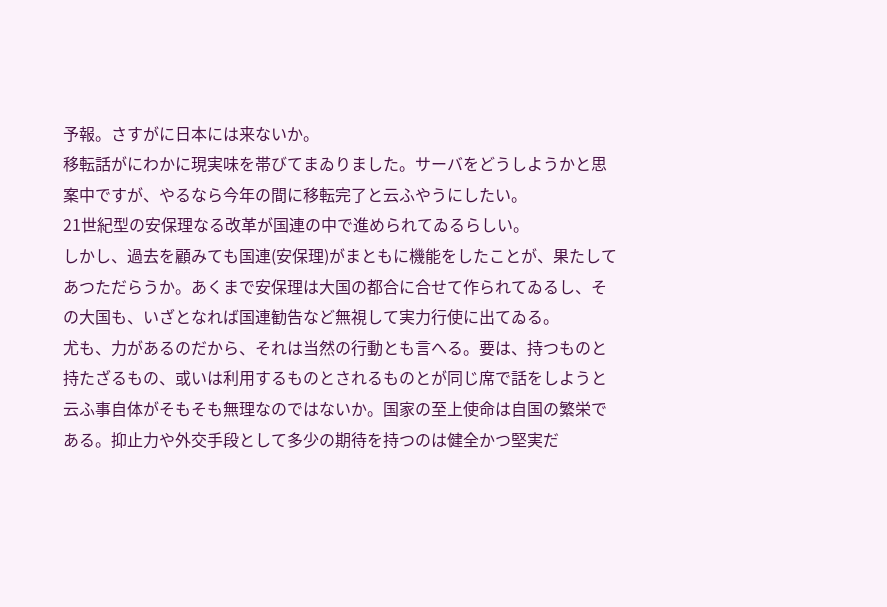予報。さすがに日本には来ないか。
移転話がにわかに現実味を帯びてまゐりました。サーバをどうしようかと思案中ですが、やるなら今年の間に移転完了と云ふやうにしたい。
21世紀型の安保理なる改革が国連の中で進められてゐるらしい。
しかし、過去を顧みても国連(安保理)がまともに機能をしたことが、果たしてあつただらうか。あくまで安保理は大国の都合に合せて作られてゐるし、その大国も、いざとなれば国連勧告など無視して実力行使に出てゐる。
尤も、力があるのだから、それは当然の行動とも言へる。要は、持つものと持たざるもの、或いは利用するものとされるものとが同じ席で話をしようと云ふ事自体がそもそも無理なのではないか。国家の至上使命は自国の繁栄である。抑止力や外交手段として多少の期待を持つのは健全かつ堅実だ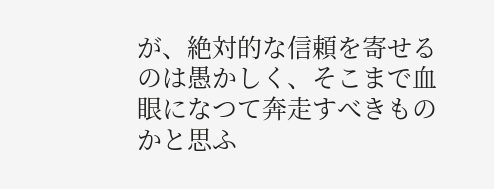が、絶対的な信頼を寄せるのは愚かしく、そこまで血眼になつて奔走すべきものかと思ふ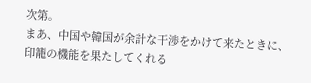次第。
まあ、中国や韓国が余計な干渉をかけて来たときに、印籠の機能を果たしてくれる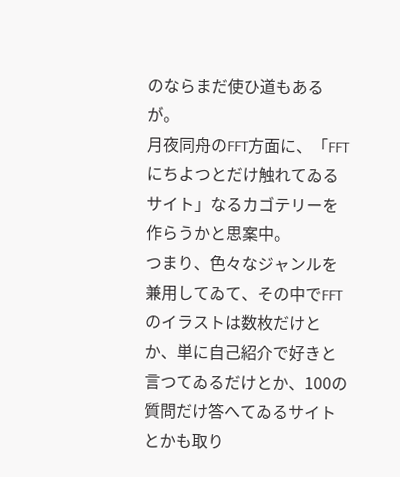のならまだ使ひ道もあるが。
月夜同舟のFFT方面に、「FFTにちよつとだけ触れてゐるサイト」なるカゴテリーを作らうかと思案中。
つまり、色々なジャンルを兼用してゐて、その中でFFTのイラストは数枚だけとか、単に自己紹介で好きと言つてゐるだけとか、100の質問だけ答へてゐるサイトとかも取り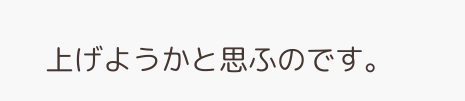上げようかと思ふのです。